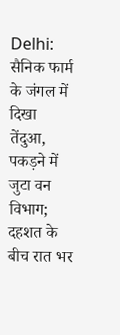Delhi: सैनिक फार्म के जंगल में दिखा तेंदुआ, पकड़ने में जुटा वन विभाग; दहशत के बीच रात भर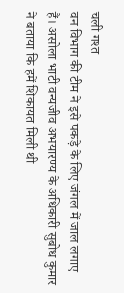चली गश्त
वन विभाग की टीम ने इसे पकड़े के लिए जंगल में जाल लगाए हैं। असोला भाटी वन्यजीव अभयारण्य के अधिकारी सुबोध कुमार ने बताया कि हमें शिकायत मिली थी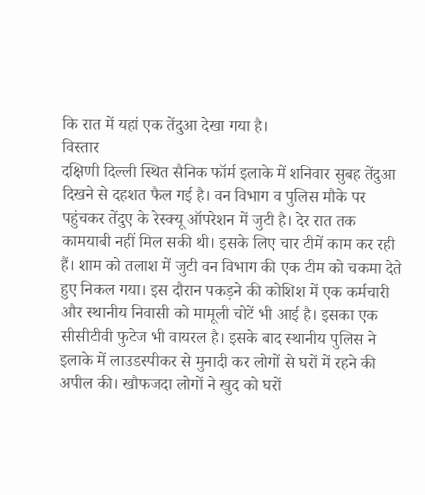कि रात में यहां एक तेंदुआ देखा गया है।
विस्तार
दक्षिणी दिल्ली स्थित सैनिक फॉर्म इलाके में शनिवार सुबह तेंदुआ दिखने से दहशत फैल गई है। वन विभाग व पुलिस मौके पर पहुंचकर तेंदुए के रेस्क्यू ऑपरेशन में जुटी है। देर रात तक कामयाबी नहीं मिल सकी थी। इसके लिए चार टीमें काम कर रही हैं। शाम को तलाश में जुटी वन विभाग की एक टीम को चकमा देते हुए निकल गया। इस दौरान पकड़ने की कोशिश में एक कर्मचारी और स्थानीय निवासी को मामूली चोटें भी आई है। इसका एक सीसीटीवी फुटेज भी वायरल है। इसके बाद स्थानीय पुलिस ने इलाके में लाउडस्पीकर से मुनादी कर लोगों से घरों में रहने की अपील की। खौफजदा लोगों ने खुद को घरों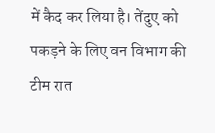में कैद कर लिया है। तेंदुए को पकड़ने के लिए वन विभाग की टीम रात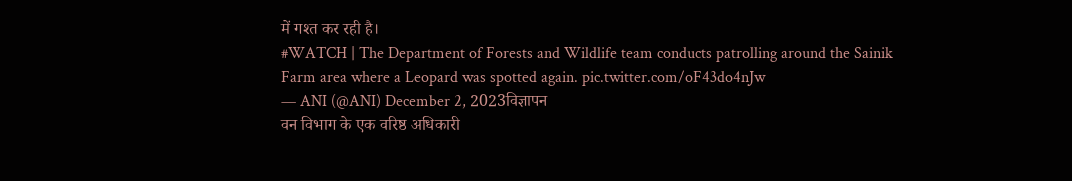में गश्त कर रही है।
#WATCH | The Department of Forests and Wildlife team conducts patrolling around the Sainik Farm area where a Leopard was spotted again. pic.twitter.com/oF43do4nJw
— ANI (@ANI) December 2, 2023विज्ञापन
वन विभाग के एक वरिष्ठ अधिकारी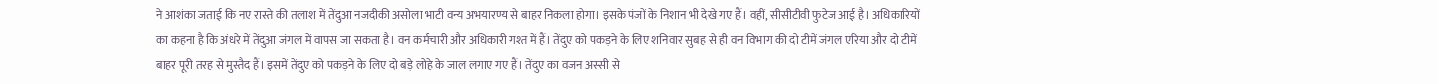ने आशंका जताई कि नए रास्ते की तलाश में तेंदुआ नजदीकी असोला भाटी वन्य अभयारण्य से बाहर निकला होगा। इसके पंजों के निशान भी देखे गए हैं। वहीं, सीसीटीवी फुटेज आई है। अधिकारियों का कहना है कि अंधरे में तेंदुआ जंगल में वापस जा सकता है। वन कर्मचारी और अधिकारी गश्त में हैं। तेंदुए को पकड़ने के लिए शनिवार सुबह से ही वन विभाग की दो टीमें जंगल एरिया और दो टीमें बाहर पूरी तरह से मुस्तैद हैं। इसमें तेंदुए को पकड़ने के लिए दो बड़े लोहे के जाल लगाए गए हैं। तेंदुए का वजन अस्सी से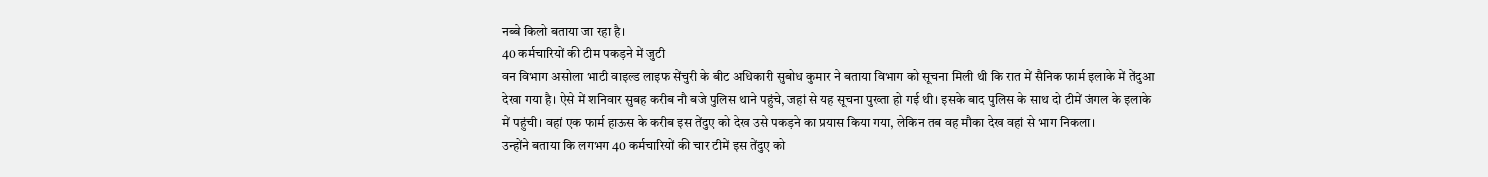नब्बे किलो बताया जा रहा है।
40 कर्मचारियों की टीम पकड़ने में जुटी
वन विभाग असोला भाटी वाइल्ड लाइफ सेंचुरी के बीट अधिकारी सुबोध कुमार ने बताया विभाग को सूचना मिली थी कि रात में सैनिक फार्म इलाके में तेंदुआ देखा गया है। ऐसे में शनिवार सुबह करीब नौ बजे पुलिस थाने पहुंचे, जहां से यह सूचना पुख्ता हो गई थी। इसके बाद पुलिस के साथ दो टीमें जंगल के इलाके में पहुंची। वहां एक फार्म हाऊस के करीब इस तेंदुए को देख उसे पकड़ने का प्रयास किया गया, लेकिन तब वह मौका देख वहां से भाग निकला।
उन्होंने बताया कि लगभग 40 कर्मचारियों की चार टीमें इस तेंदुए को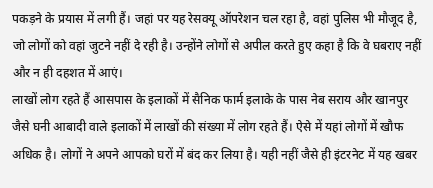पकड़ने के प्रयास में लगी हैं। जहां पर यह रेसक्यू ऑपरेशन चल रहा है, वहां पुलिस भी मौजूद है, जो लोगों को वहां जुटने नहीं दे रही है। उन्होंने लोगों से अपील करते हुए कहा है कि वे घबराए नहीं और न ही दहशत में आएं।
लाखों लोग रहते हैं आसपास के इलाकों में सैनिक फार्म इलाके के पास नेब सराय और खानपुर जैसे घनी आबादी वाले इलाकों में लाखों की संख्या में लोग रहते हैं। ऐसे में यहां लोगों में खौफ अधिक है। लोगों ने अपने आपको घरों में बंद कर लिया है। यही नहीं जैसे ही इंटरनेट में यह खबर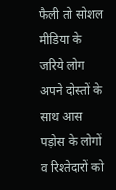फैली तो सोशल मीडिया के जरिये लोग अपने दोस्तों के साथ आस पड़ोस के लोगों व रिश्तेदारों को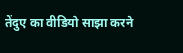तेंदुए का वीडियो साझा करने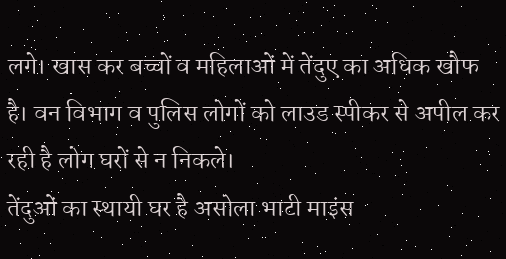लगे। खास कर बच्चों व महिलाओं में तेंदुए का अधिक खौफ है। वन विभाग व पुलिस लोगों को लाउड स्पीकर से अपील कर रही है लोग घरों से न निकले।
तेंदुओं का स्थायी घर है असोला भाटी माइंस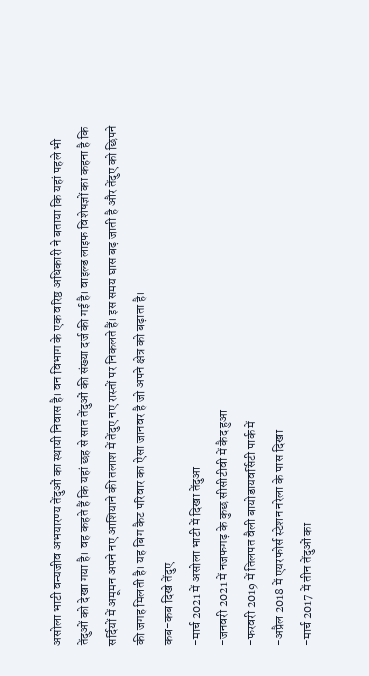असोला भाटी वन्यजीव अभयारण्य तेंदुओं का स्थायी निवास है। वन विभाग के एक वरिष्ठ अधिकारी ने बताया कि यहां पहले भी तेंदुओं को देखा गया है। वह कहते हैं कि यहां छह से सात तेंदुओं की संख्या दर्ज की गई है। वाइल्ड लाइफ विशेषज्ञों का कहना है कि सर्दियों में अमूमन अपने नए आशियाने की तलाश में तेंदुए नए रास्तों पर निकलते हैं। इस समय घास बढ़ जाती है और तेंदुए को छिपने की जगह मिलती है। यह बिग कैट परिवार का ऐसा जानवर है जो अपने क्षेत्र को बढ़ाता है।
कब-कब दिखे तेंदुए
-मार्च 2021 में असोला भाटी में दिखा तेंदुआ
-जनवरी 2021 में नजफगढ़ के कुछ सीसीटीवी में कैद हुआ
-फरवरी 2019 में तिलपत वैली बायोडायवर्सिटी पार्क में
-अप्रैल 2018 में एयरफोर्स स्टेशन नरेला के पास दिखा
-मार्च 2017 में तीन तेंदुओं का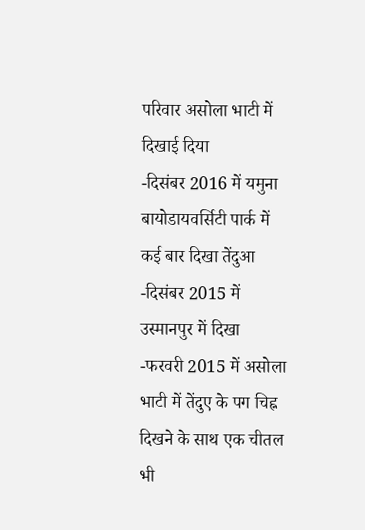परिवार असोला भाटी में दिखाई दिया
-दिसंबर 2016 में यमुना बायोडायवर्सिटी पार्क में कई बार दिखा तेंदुआ
-दिसंबर 2015 में उस्मानपुर में दिखा
-फरवरी 2015 में असोला भाटी में तेंदुए के पग चिह्न दिखने के साथ एक चीतल भी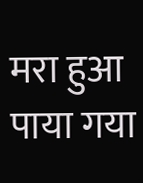मरा हुआ पाया गया